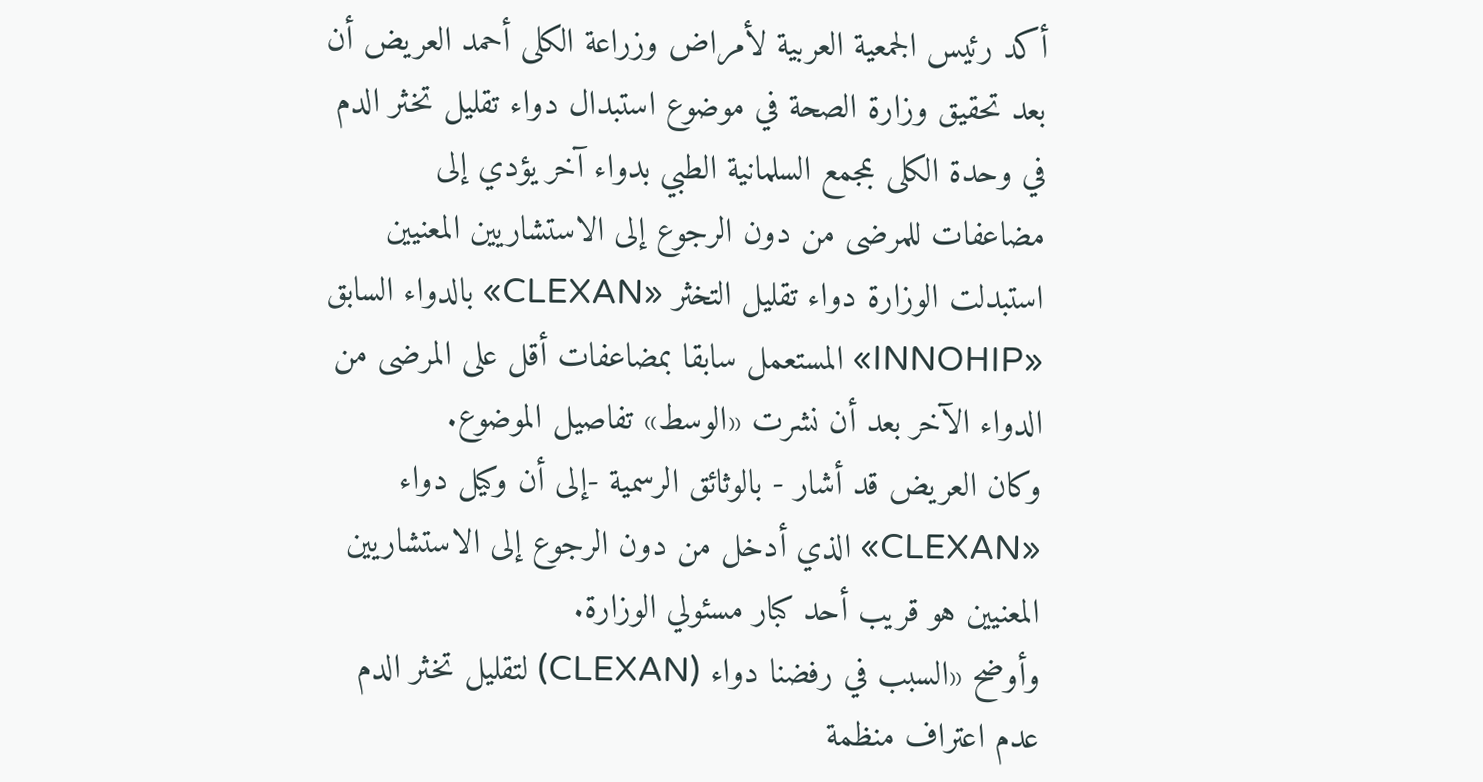أكد رئيس الجمعية العربية لأمراض وزراعة الكلى أحمد العريض أن بعد تحقيق وزارة الصحة في موضوع استبدال دواء تقليل تخثر الدم في وحدة الكلى بمجمع السلمانية الطبي بدواء آخر يؤدي إلى مضاعفات للمرضى من دون الرجوع إلى الاستشاريين المعنيين استبدلت الوزارة دواء تقليل التخثر «CLEXAN» بالدواء السابق «INNOHIP» المستعمل سابقا بمضاعفات أقل على المرضى من الدواء الآخر بعد أن نشرت «الوسط» تفاصيل الموضوع.
وكان العريض قد أشار - بالوثائق الرسمية -إلى أن وكيل دواء «CLEXAN» الذي أدخل من دون الرجوع إلى الاستشاريين المعنيين هو قريب أحد كبار مسئولي الوزارة.
وأوضح «السبب في رفضنا دواء (CLEXAN) لتقليل تخثر الدم عدم اعتراف منظمة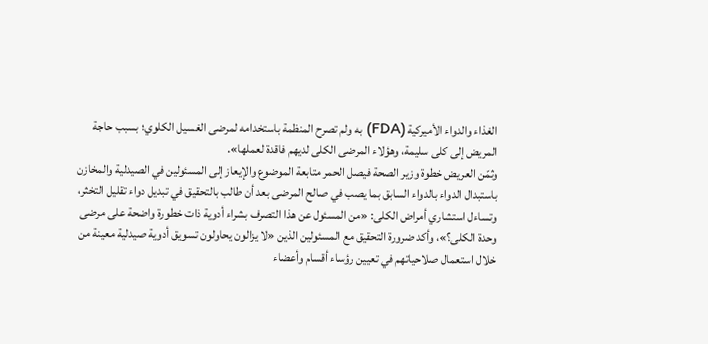الغذاء والدواء الأميركية (FDA) به ولم تصرح المنظمة باستخدامه لمرضى الغسيل الكلوي؛ بسبب حاجة المريض إلى كلى سليمة، وهؤلاء المرضى الكلى لديهم فاقدة لعملها».
وثمّن العريض خطوة وزير الصحة فيصل الحمر متابعة الموضوع والإيعاز إلى المسئولين في الصيدلية والمخازن باستبدال الدواء بالدواء السابق بما يصب في صالح المرضى بعد أن طالب بالتحقيق في تبديل دواء تقليل التخثر، وتساءل استشاري أمراض الكلى: «من المسئول عن هذا التصرف بشراء أدوية ذات خطورة واضحة على مرضى وحدة الكلى؟»، وأكد ضرورة التحقيق مع المسئولين الذين «لا يزالون يحاولون تسويق أدوية صيدلية معينة من خلال استعمال صلاحياتهم في تعيين رؤساء أقسام وأعضاء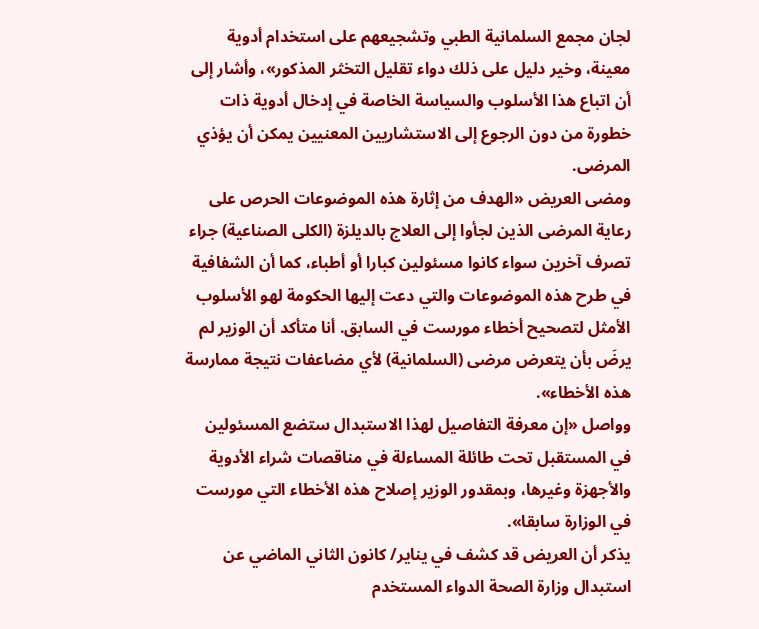لجان مجمع السلمانية الطبي وتشجيعهم على استخدام أدوية معينة، وخير دليل على ذلك دواء تقليل التخثر المذكور»، وأشار إلى أن اتباع هذا الأسلوب والسياسة الخاصة في إدخال أدوية ذات خطورة من دون الرجوع إلى الاستشاريين المعنيين يمكن أن يؤذي المرضى.
ومضى العريض «الهدف من إثارة هذه الموضوعات الحرص على رعاية المرضى الذين لجأوا إلى العلاج بالديلزة (الكلى الصناعية) جراء تصرف آخرين سواء كانوا مسئولين كبارا أو أطباء، كما أن الشفافية في طرح هذه الموضوعات والتي دعت إليها الحكومة لهو الأسلوب الأمثل لتصحيح أخطاء مورست في السابق. أنا متأكد أن الوزير لم يرضَ بأن يتعرض مرضى (السلمانية) لأي مضاعفات نتيجة ممارسة هذه الأخطاء».
وواصل «إن معرفة التفاصيل لهذا الاستبدال ستضع المسئولين في المستقبل تحت طائلة المساءلة في مناقصات شراء الأدوية والأجهزة وغيرها، وبمقدور الوزير إصلاح هذه الأخطاء التي مورست في الوزارة سابقا».
يذكر أن العريض قد كشف في يناير/ كانون الثاني الماضي عن استبدال وزارة الصحة الدواء المستخدم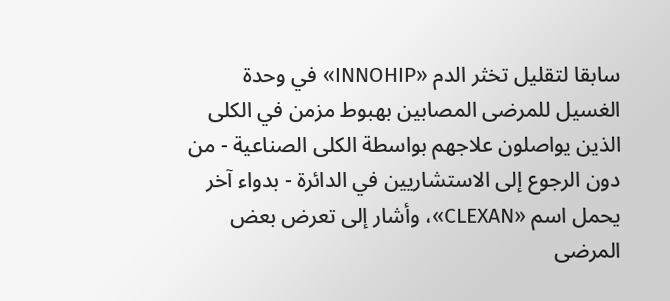سابقا لتقليل تخثر الدم «INNOHIP» في وحدة الغسيل للمرضى المصابين بهبوط مزمن في الكلى الذين يواصلون علاجهم بواسطة الكلى الصناعية - من دون الرجوع إلى الاستشاريين في الدائرة - بدواء آخر يحمل اسم «CLEXAN»، وأشار إلى تعرض بعض المرضى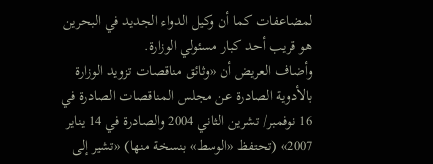لمضاعفات كما أن وكيل الدواء الجديد في البحرين هو قريب أحد كبار مسئولي الوزارة.
وأضاف العريض أن «وثائق مناقصات تزويد الوزارة بالأدوية الصادرة عن مجلس المناقصات الصادرة في 16 نوفمبر/ تشرين الثاني 2004 والصادرة في 14 يناير 2007» (تحتفظ «الوسط» بنسخة منها) «تشير إلى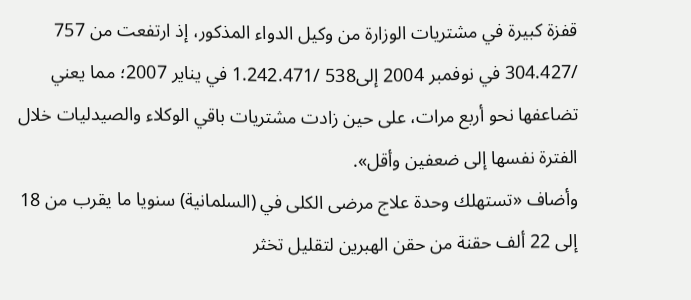قفزة كبيرة في مشتريات الوزارة من وكيل الدواء المذكور، إذ ارتفعت من 757 /304.427 في نوفمبر 2004 إلى538 /1.242.471 في يناير 2007؛ مما يعني تضاعفها نحو أربع مرات، على حين زادت مشتريات باقي الوكلاء والصيدليات خلال الفترة نفسها إلى ضعفين وأقل».
وأضاف «تستهلك وحدة علاج مرضى الكلى في (السلمانية) سنويا ما يقرب من 18 إلى 22 ألف حقنة من حقن الهبرين لتقليل تخثر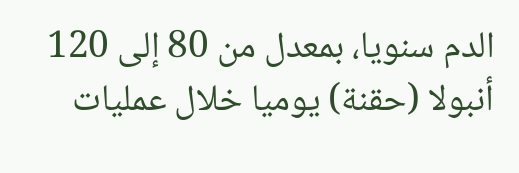الدم سنويا، بمعدل من 80 إلى 120 أنبولا (حقنة) يوميا خلال عمليات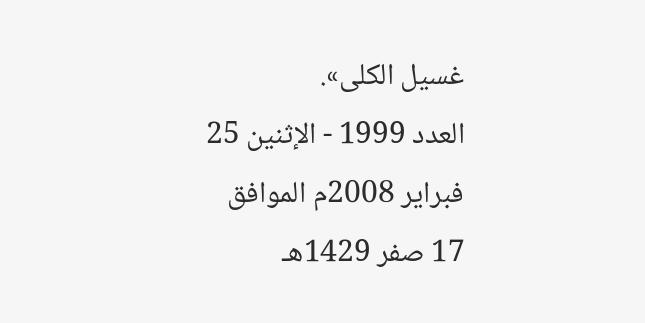غسيل الكلى».
العدد 1999 - الإثنين 25 فبراير 2008م الموافق 17 صفر 1429هـ